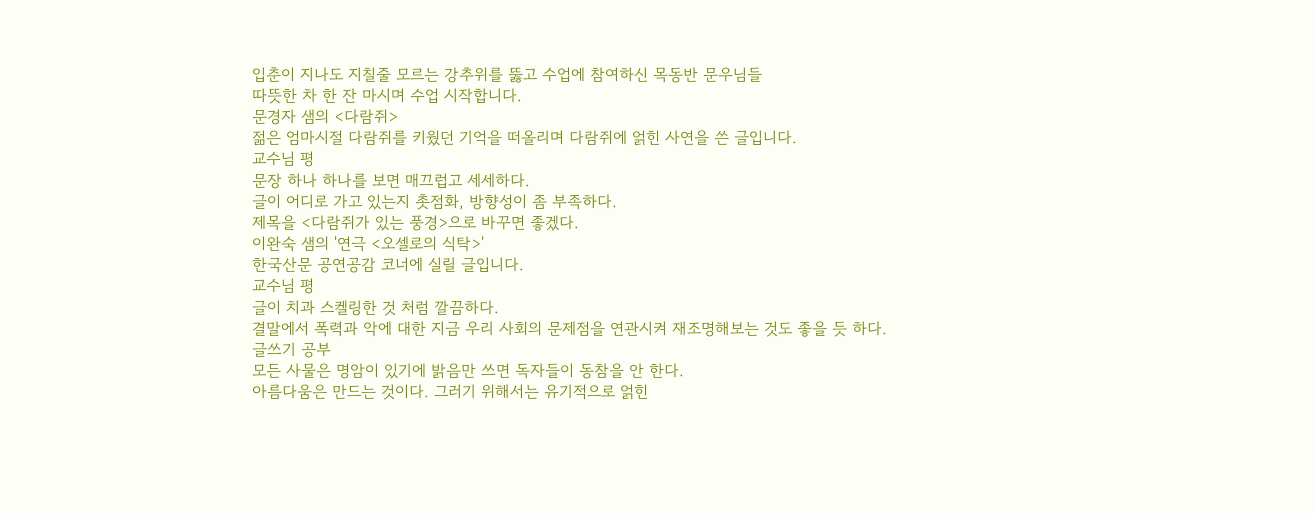입춘이 지나도 지칠줄 모르는 강추위를 뚫고 수업에 참여하신 목동반 문우님들
따뜻한 차 한 잔 마시며 수업 시작합니다.
문경자 샘의 <다람쥐>
젊은 엄마시절 다람쥐를 키웠던 기억을 떠올리며 다람쥐에 얽힌 사연을 쓴 글입니다.
교수님 평
문장 하나 하나를 보면 매끄럽고 세세하다.
글이 어디로 가고 있는지 촛점화, 방향성이 좀 부족하다.
제목을 <다람쥐가 있는 풍경>으로 바꾸면 좋겠다.
이완숙 샘의 '연극 <오셀로의 식탁>'
한국산문 공연공감 코너에 실릴 글입니다.
교수님 평
글이 치과 스켈링한 것 처럼 깔끔하다.
결말에서 폭력과 악에 대한 지금 우리 사회의 문제점을 연관시켜 재조명해보는 것도 좋을 듯 하다.
글쓰기 공부
모든 사물은 명암이 있기에 밝음만 쓰면 독자들이 동참을 안 한다.
아름다움은 만드는 것이다. 그러기 위해서는 유기적으로 얽힌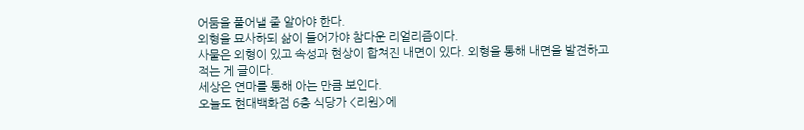어둠을 풀어낼 줄 알아야 한다.
외형을 묘사하되 삶이 들어가야 참다운 리얼리즘이다.
사물은 외형이 있고 속성과 현상이 합쳐진 내면이 있다. 외형을 통해 내면을 발견하고 적는 게 글이다.
세상은 연마를 통해 아는 만큼 보인다.
오늘도 현대백화점 6층 식당가 <리원>에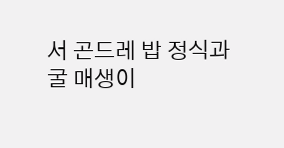서 곤드레 밥 정식과 굴 매생이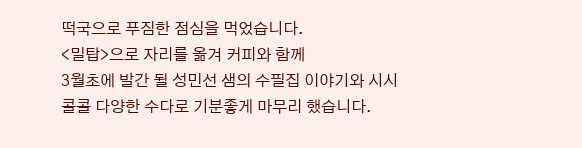떡국으로 푸짐한 점심을 먹었습니다.
<밀탑>으로 자리를 옮겨 커피와 함께
3월초에 발간 될 성민선 샘의 수필집 이야기와 시시콜콜 다양한 수다로 기분좋게 마무리 했습니다.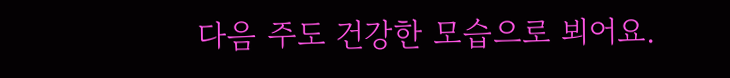다음 주도 건강한 모습으로 뵈어요.